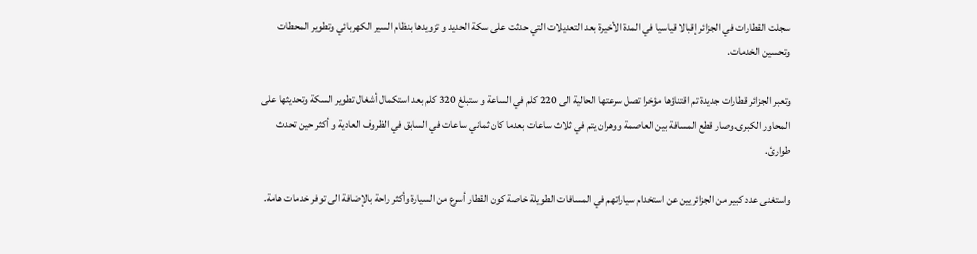سجلت القطارات في الجزائر إقبالا قياسيا في المدة الأخيرة بعد التعديلات التي حدثت على سكة الحديد و تزويدها بنظام السير الكهربائي وتطوير المحطات وتحسين الخدمات.

وتعبر الجزائر قطارات جديدة تم اقتناؤها مؤخرا تصل سرعتها الحالية الى 220 كلم في الساعة و ستبلغ 320 كلم بعد استكمال أشغال تطوير السكة وتحديثها على المحاور الكبرى.وصار قطع المسافة بين العاصمة ووهران يتم في ثلاث ساعات بعدما كان ثماني ساعات في السابق في الظروف العادية و أكثر حين تحدث طوارئ.

واستغنى عدد كبير من الجزائريين عن استخدام سياراتهم في المسافات الطويلة خاصة كون القطار أسرع من السيارة وأكثر راحة بالإضافة الى توفر خدمات هامة.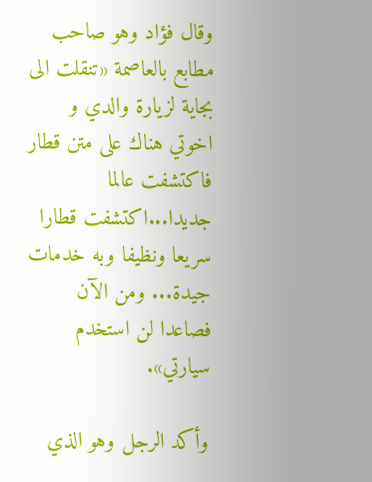وقال فؤاد وهو صاحب مطابع بالعاصمة «تنقلت الى بجاية لزيارة والدي و اخوتي هناك على متن قطار فاكتشفت عالما جديدا...اكتشفت قطارا سريعا ونظيفا وبه خدمات جيدة... ومن الآن فصاعدا لن استخدم سيارتي».

وأكد الرجل وهو الذي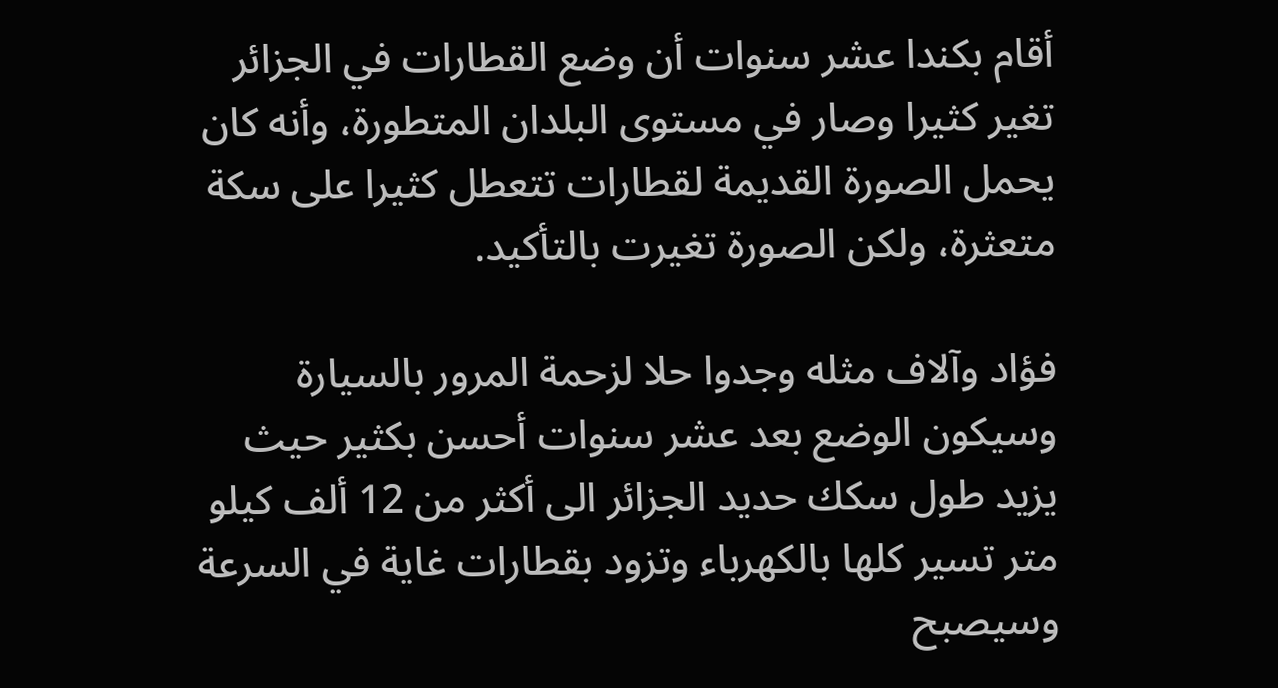أقام بكندا عشر سنوات أن وضع القطارات في الجزائر تغير كثيرا وصار في مستوى البلدان المتطورة، وأنه كان يحمل الصورة القديمة لقطارات تتعطل كثيرا على سكة متعثرة، ولكن الصورة تغيرت بالتأكيد.

فؤاد وآلاف مثله وجدوا حلا لزحمة المرور بالسيارة وسيكون الوضع بعد عشر سنوات أحسن بكثير حيث يزيد طول سكك حديد الجزائر الى أكثر من 12 ألف كيلو متر تسير كلها بالكهرباء وتزود بقطارات غاية في السرعة وسيصبح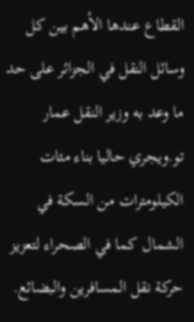القطاع عندها الأهم بين كل وسائل النقل في الجزائر على حد ما وعد به وزير النقل عمار تو.ويجري حاليا بناء مئات الكيلومترات من السكة في الشمال كما في الصحراء لتعزيز حركة نقل المسافرين والبضائع.